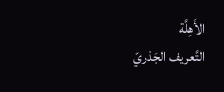الأَهِلَّة
التَّعريف الجَذريّ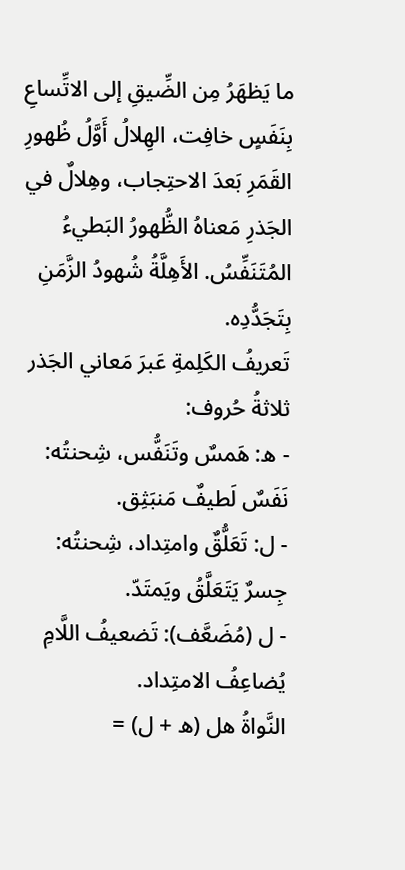ما يَظهَرُ مِن الضِّيقِ إلى الاتِّساعِ بِنَفَسٍ خافِت، الهِلالُ أَوَّلُ ظُهورِ القَمَرِ بَعدَ الاحتِجاب، وهِلالٌ في الجَذرِ مَعناهُ الظُّهورُ البَطيءُ المُتَنَفِّسُ. الأَهِلَّةُ شُهودُ الزَّمَنِ بِتَجَدُّدِه.
تَعريفُ الكَلِمةِ عَبرَ مَعاني الجَذر
ثلاثةُ حُروف:
- ه: هَمسٌ وتَنَفُّس، شِحنتُه: نَفَسٌ لَطيفٌ مَنبَثِق.
- ل: تَعَلُّقٌ وامتِداد، شِحنتُه: جِسرٌ يَتَعَلَّقُ ويَمتَدّ.
- ل (مُضَعَّف): تَضعيفُ اللَّامِ يُضاعِفُ الامتِداد.
النَّواةُ هل (ه + ل) =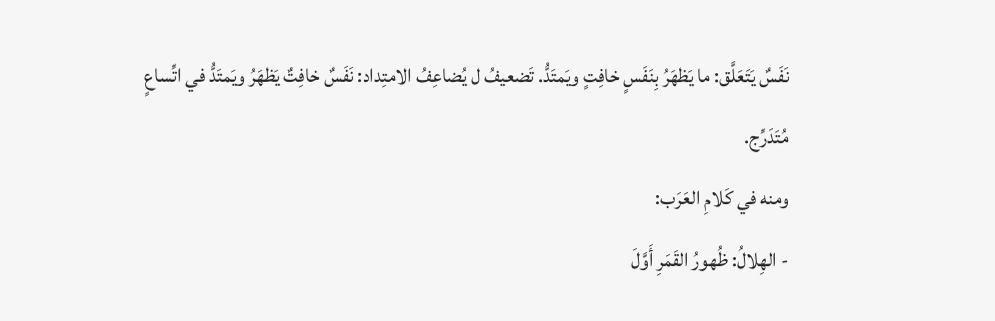نَفَسٌ يَتَعَلَّق: ما يَظهَرُ بِنَفَسٍ خافِتٍ ويَمتَدُّ. تَضعيفُ ل يُضاعِفُ الامتِداد: نَفَسٌ خافِتٌ يَظهَرُ ويَمتَدُّ في اتِّساعٍ مُتَدَرِّج.
ومنه في كَلامِ العَرَب:
- الهِلالُ: ظُهورُ القَمَرِ أَوَّلَ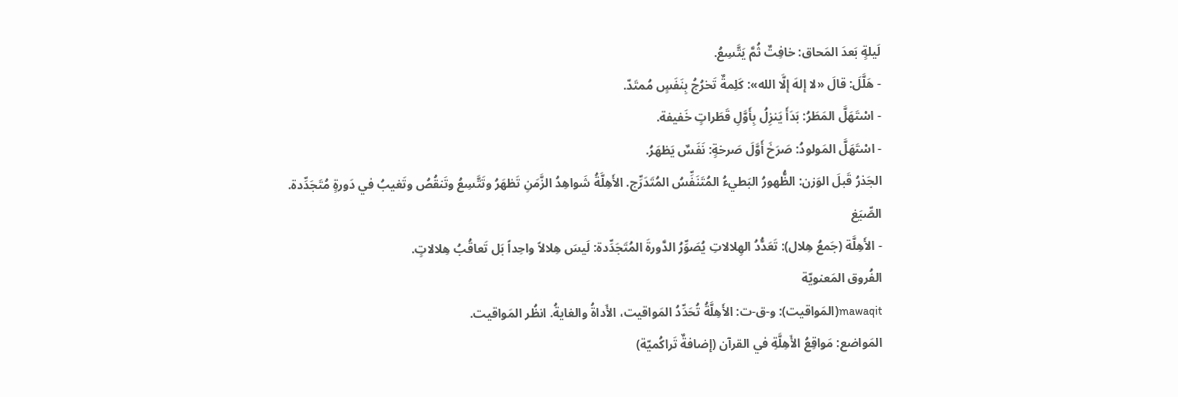لَيلةٍ بَعدَ المَحاق: خافِتٌ ثُمَّ يَتَّسِعُ.
- هَلَّلَ: قالَ «لا إلهَ إلَّا الله»: كَلِمةٌ تَخرُجُ بِنَفَسٍ مُمتَدّ.
- اسْتَهَلَّ المَطَرُ: بَدَأَ يَنزِلُ بِأَوَّلِ قَطَراتٍ خَفيفة.
- اسْتَهَلَّ المَولودُ: صَرَخَ أَوَّلَ صَرخةٍ: نَفَسٌ يَظهَرُ.
الجَذرُ قَبلَ الوَزن: الظُّهورُ البَطيءُ المُتَنَفِّسُ المُتَدَرِّج. الأَهِلَّةُ شَواهِدُ الزَّمَنِ تَظهَرُ وتَتَّسِعُ وتَنقُصُ وتَغيبُ في دَورةٍ مُتَجَدِّدة.
الصِّيَغ
- الأَهِلَّة (جَمعُ هِلال): تَعَدُّدُ الهِلالاتِ يُصَوِّرُ الدَّورةَ المُتَجَدِّدة: لَيسَ هِلالاً واحِداً بَل تَعاقُبُ هِلالاتٍ.
الفُروق المَعنويّة
mawaqit(المَواقيت): و-ق-ت: الأَهِلَّةُ تُحَدِّدُ المَواقيت، الأَداةُ والغايةُ. انظُر المَواقيت.
المَواضع: مَواقِعُ الأَهِلَّةِ في القرآن (إضافةٌ تَراكُميّة)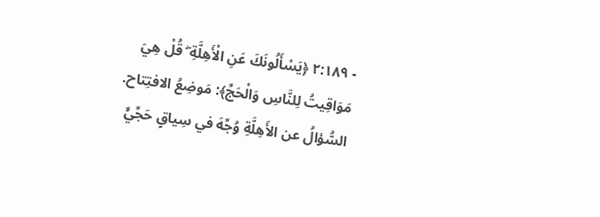- ٢:١٨٩ ﴿يَسْأَلُونَكَ عَنِ الْأَهِلَّةِ ۖ قُلْ هِيَ مَوَاقِيتُ لِلنَّاسِ وَالْحَجِّ﴾: مَوضِعُ الافتِتاح. السُّؤالُ عن الأَهِلَّةِ وُجِّهَ في سِياقٍ حَجِّيٍّ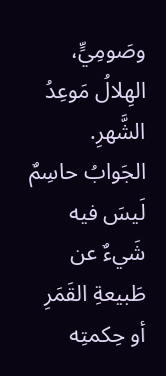وصَومِيٍّ، الهِلالُ مَوعِدُ الشَّهرِ. الجَوابُ حاسِمٌ لَيسَ فيه شَيءٌ عن طَبيعةِ القَمَرِ أو حِكمتِه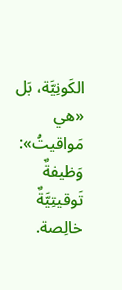الكَونِيَّة، بَل «هي مَواقيتُ»: وَظيفةٌ تَوقيتِيَّةٌ خالِصة.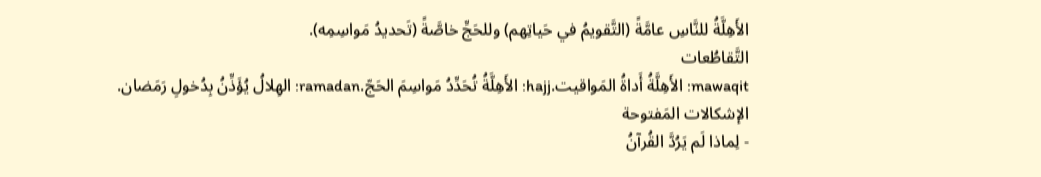الأَهِلَّةُ للنَّاسِ عامَّةً (التَّقويمُ في حَياتِهم) وللحَجِّ خاصَّةً (تَحديدُ مَواسِمِه).
التَّقاطُعات
mawaqit: الأَهِلَّةُ أَداةُ المَواقيت.hajj: الأَهِلَّةُ تُحَدِّدُ مَواسِمَ الحَجّ.ramadan: الهِلالُ يُؤَذِّنُ بِدُخولِ رَمَضان.
الإشكالات المَفتوحة
- لِماذا لَم يَرُدَّ القُرآنُ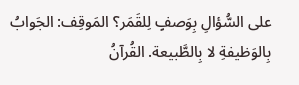على السُّؤالِ بِوَصفٍ لِلقَمَر؟ المَوقِف: الجَوابُ بِالوَظيفةِ لا بِالطَّبيعة. القُرآنُ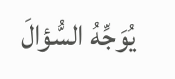يُوَجِّهُ السُّؤالَ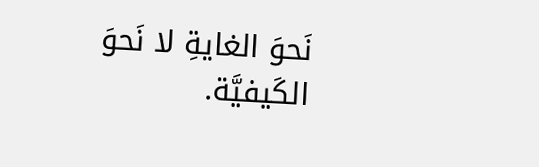نَحوَ الغايةِ لا نَحوَ الكَيفيَّة.